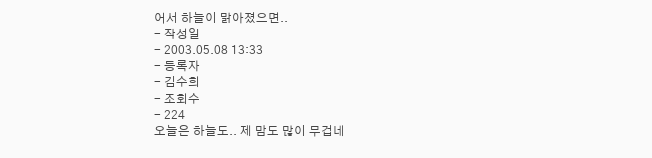어서 하늘이 맑아졌으면..
- 작성일
- 2003.05.08 13:33
- 등록자
- 김수희
- 조회수
- 224
오늘은 하늘도.. 제 맘도 많이 무겁네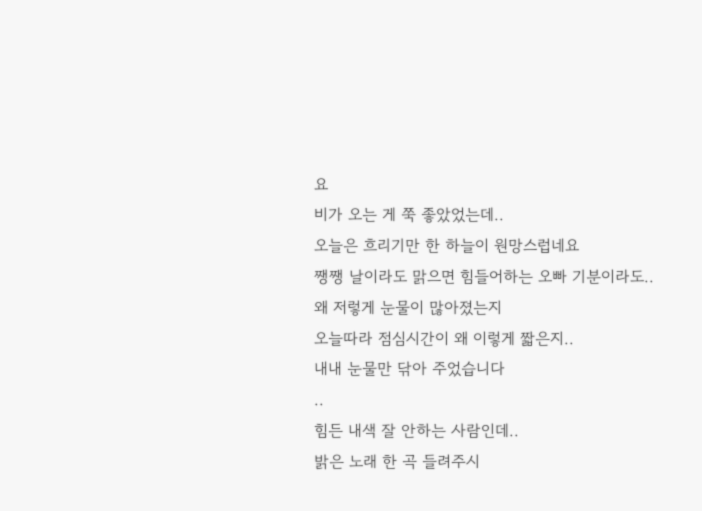요
비가 오는 게 쭉 좋았었는데..
오늘은 흐리기만 한 하늘이 원망스럽네요
쨍쨍 날이라도 맑으면 힘들어하는 오빠 기분이라도..
왜 저렇게 눈물이 많아졌는지
오늘따라 점심시간이 왜 이렇게 짧은지..
내내 눈물만 닦아 주었습니다
..
힘든 내색 잘 안하는 사람인데..
밝은 노래 한 곡 들려주시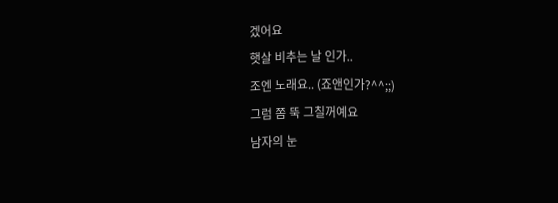겠어요
햇살 비추는 날 인가..
조엔 노래요.. (죠앤인가?^^;;)
그럼 쫌 뚝 그칠꺼예요
남자의 눈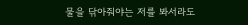물을 닦아줘야는 저를 봐서라도